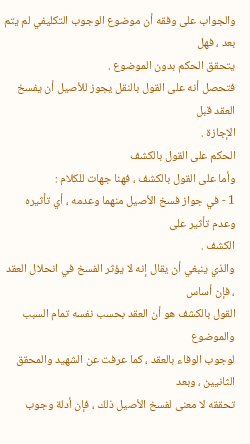والجواب على وفقه أن موضوع الوجوب التكليفي لم يتم بعد ، فهل
يتحقق الحكم بدون الموضوع .
فتحصل أنه على القول بالنقل يجوز للأصيل أن يفسخ العقد قبل
الإجازة .
الحكم على القول بالكشف
وأما على القول بالكشف ، فهنا جهات للكلام :
1 - في جواز فسخ الأصيل منهما وعدمه ، أي تأثيره وعدم تأثير على
الكشف .
والذي ينبغي أن يقال إنه لا يؤثر الفسخ في انحلال العقد ، فإن أساس
القول بالكشف هو أن العقد بحسب نفسه تمام السبب والموضوع
لوجوب الوفاء بالعقد ، كما عرفت عن الشهيد والمحقق الثانيين ، وبعد
تحققه لا معنى لفسخ الأصيل ذلك ، فإن أدلة وجوب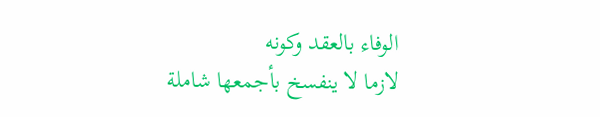الوفاء بالعقد وكونه
لازما لا ينفسخ بأجمعها شاملة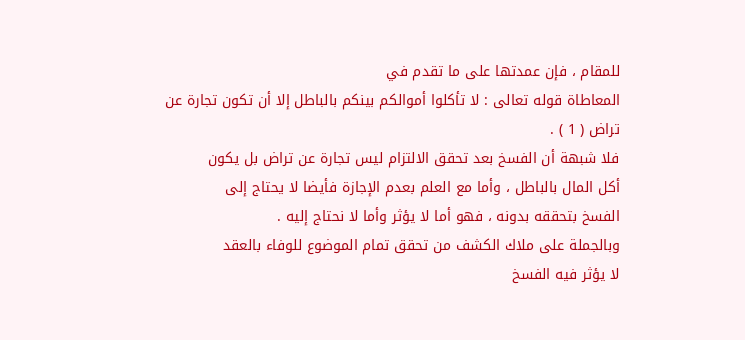للمقام ، فإن عمدتها على ما تقدم في
المعاطاة قوله تعالى : لا تأكلوا أموالكم بينكم بالباطل إلا أن تكون تجارة عن
تراض ( 1 ) .
فلا شبهة أن الفسخ بعد تحقق الالتزام ليس تجارة عن تراض بل يكون
أكل المال بالباطل ، وأما مع العلم بعدم الإجازة فأيضا لا يحتاج إلى
الفسخ بتحققه بدونه ، فهو أما لا يؤثر وأما لا نحتاج إليه .
وبالجملة على ملاك الكشف من تحقق تمام الموضوع للوفاء بالعقد
لا يؤثر فيه الفسخ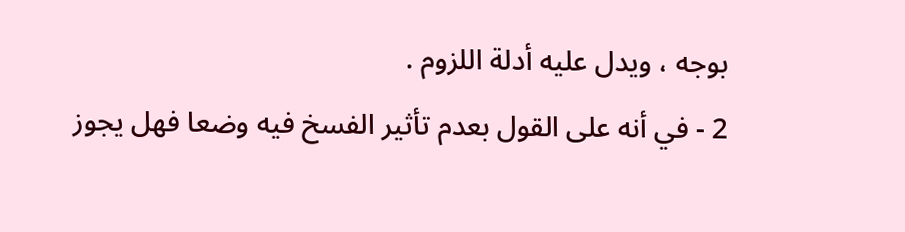بوجه ، ويدل عليه أدلة اللزوم .
2 - في أنه على القول بعدم تأثير الفسخ فيه وضعا فهل يجوز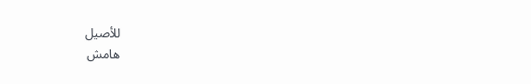للأصيل
هامش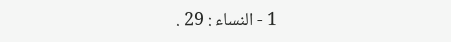1 - النساء : 29 .